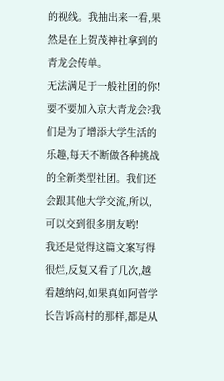的视线。我抽出来一看,果然是在上贺茂神社拿到的青龙会传单。
无法满足于一般社团的你!要不要加入京大青龙会?我们是为了增添大学生活的乐趣,每天不断做各种挑战的全新类型社团。我们还会跟其他大学交流,所以,可以交到很多朋友哟!
我还是觉得这篇文案写得很烂,反复又看了几次,越看越纳闷,如果真如阿菅学长告诉高村的那样,都是从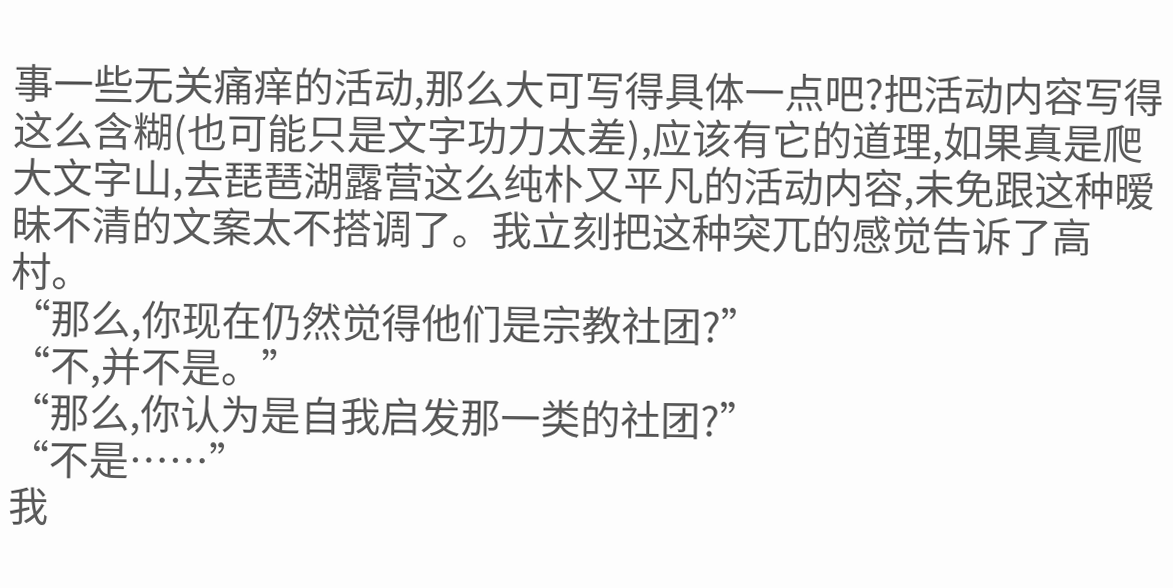事一些无关痛痒的活动,那么大可写得具体一点吧?把活动内容写得这么含糊(也可能只是文字功力太差),应该有它的道理,如果真是爬大文字山,去琵琶湖露营这么纯朴又平凡的活动内容,未免跟这种暧昧不清的文案太不搭调了。我立刻把这种突兀的感觉告诉了高村。
“那么,你现在仍然觉得他们是宗教社团?”
“不,并不是。”
“那么,你认为是自我启发那一类的社团?”
“不是……”
我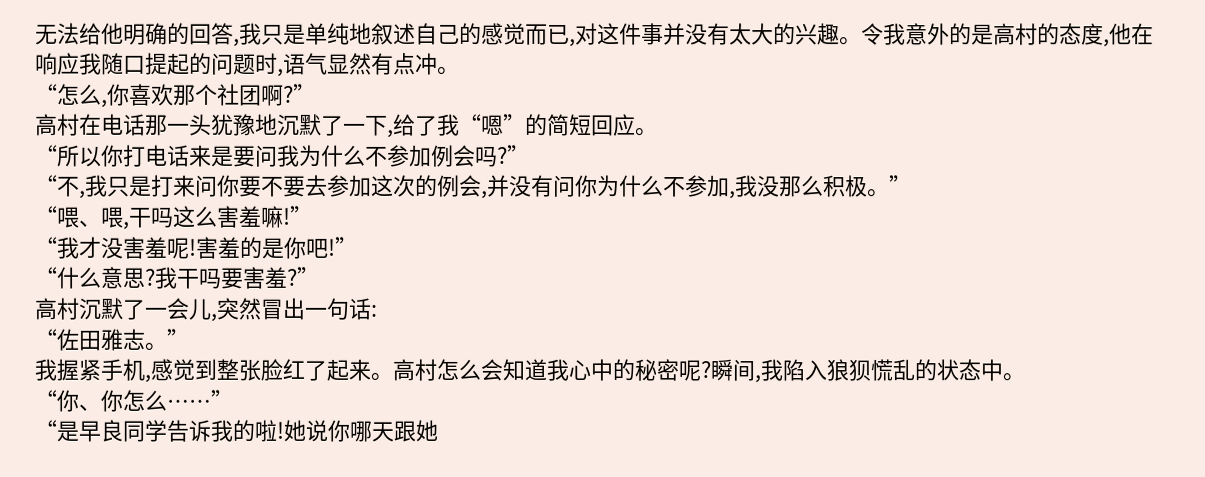无法给他明确的回答,我只是单纯地叙述自己的感觉而已,对这件事并没有太大的兴趣。令我意外的是高村的态度,他在响应我随口提起的问题时,语气显然有点冲。
“怎么,你喜欢那个社团啊?”
高村在电话那一头犹豫地沉默了一下,给了我“嗯”的简短回应。
“所以你打电话来是要问我为什么不参加例会吗?”
“不,我只是打来问你要不要去参加这次的例会,并没有问你为什么不参加,我没那么积极。”
“喂、喂,干吗这么害羞嘛!”
“我才没害羞呢!害羞的是你吧!”
“什么意思?我干吗要害羞?”
高村沉默了一会儿,突然冒出一句话:
“佐田雅志。”
我握紧手机,感觉到整张脸红了起来。高村怎么会知道我心中的秘密呢?瞬间,我陷入狼狈慌乱的状态中。
“你、你怎么……”
“是早良同学告诉我的啦!她说你哪天跟她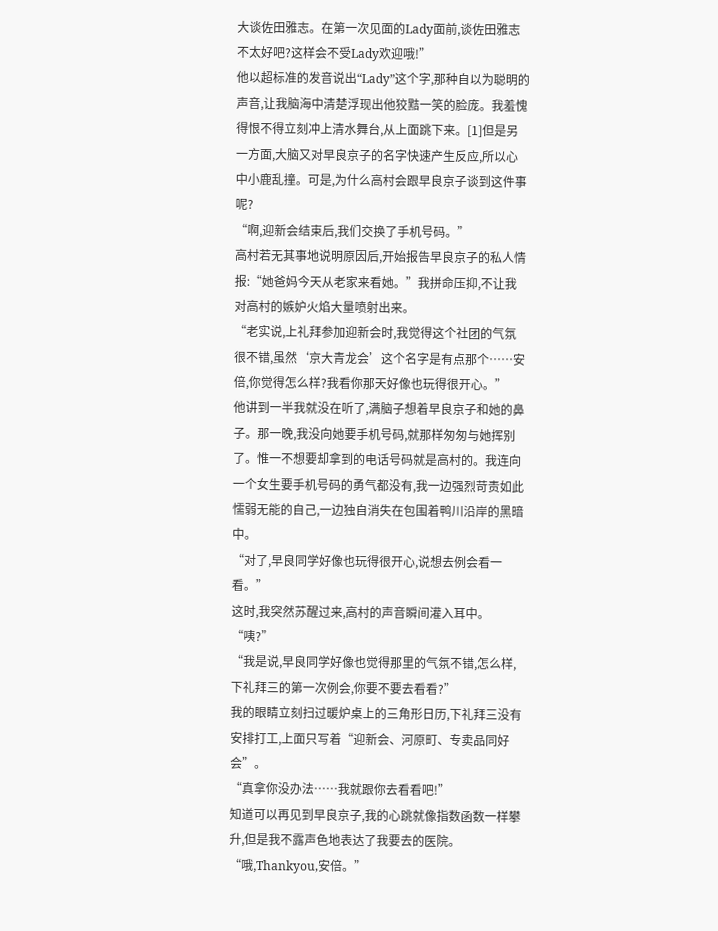大谈佐田雅志。在第一次见面的Lady面前,谈佐田雅志不太好吧?这样会不受Lady欢迎哦!”
他以超标准的发音说出“Lady”这个字,那种自以为聪明的声音,让我脑海中清楚浮现出他狡黠一笑的脸庞。我羞愧得恨不得立刻冲上清水舞台,从上面跳下来。[1]但是另一方面,大脑又对早良京子的名字快速产生反应,所以心中小鹿乱撞。可是,为什么高村会跟早良京子谈到这件事呢?
“啊,迎新会结束后,我们交换了手机号码。”
高村若无其事地说明原因后,开始报告早良京子的私人情报:“她爸妈今天从老家来看她。”我拼命压抑,不让我对高村的嫉妒火焰大量喷射出来。
“老实说,上礼拜参加迎新会时,我觉得这个社团的气氛很不错,虽然‘京大青龙会’这个名字是有点那个……安倍,你觉得怎么样?我看你那天好像也玩得很开心。”
他讲到一半我就没在听了,满脑子想着早良京子和她的鼻子。那一晚,我没向她要手机号码,就那样匆匆与她挥别了。惟一不想要却拿到的电话号码就是高村的。我连向一个女生要手机号码的勇气都没有,我一边强烈苛责如此懦弱无能的自己,一边独自消失在包围着鸭川沿岸的黑暗中。
“对了,早良同学好像也玩得很开心,说想去例会看一看。”
这时,我突然苏醒过来,高村的声音瞬间灌入耳中。
“咦?”
“我是说,早良同学好像也觉得那里的气氛不错,怎么样,下礼拜三的第一次例会,你要不要去看看?”
我的眼睛立刻扫过暖炉桌上的三角形日历,下礼拜三没有安排打工,上面只写着“迎新会、河原町、专卖品同好会”。
“真拿你没办法……我就跟你去看看吧!”
知道可以再见到早良京子,我的心跳就像指数函数一样攀升,但是我不露声色地表达了我要去的医院。
“哦,Thankyou,安倍。”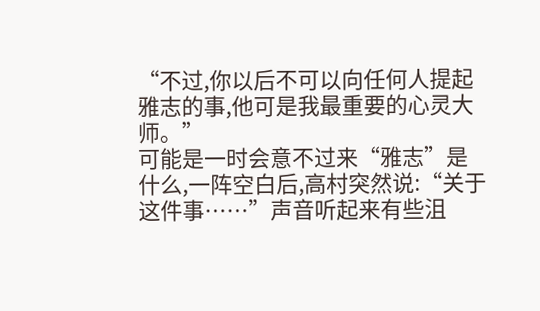“不过,你以后不可以向任何人提起雅志的事,他可是我最重要的心灵大师。”
可能是一时会意不过来“雅志”是什么,一阵空白后,高村突然说:“关于这件事……”声音听起来有些沮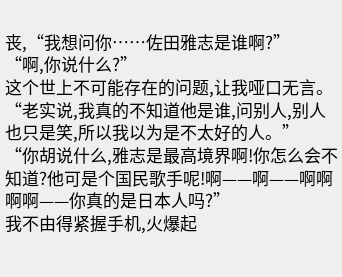丧,“我想问你……佐田雅志是谁啊?”
“啊,你说什么?”
这个世上不可能存在的问题,让我哑口无言。
“老实说,我真的不知道他是谁,问别人,别人也只是笑,所以我以为是不太好的人。”
“你胡说什么,雅志是最高境界啊!你怎么会不知道?他可是个国民歌手呢!啊——啊——啊啊啊啊——你真的是日本人吗?”
我不由得紧握手机,火爆起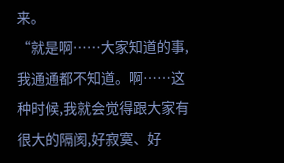来。
“就是啊……大家知道的事,我通通都不知道。啊……这种时候,我就会觉得跟大家有很大的隔阂,好寂寞、好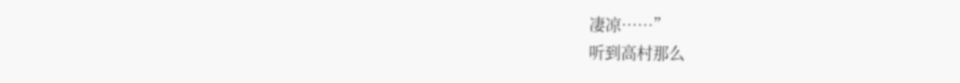凄凉……”
听到高村那么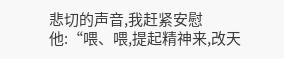悲切的声音,我赶紧安慰他:“喂、喂,提起精神来,改天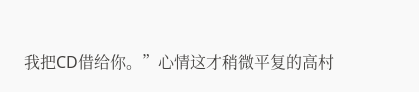我把CD借给你。”心情这才稍微平复的高村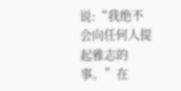说:“我绝不会向任何人提起雅志的事。”在